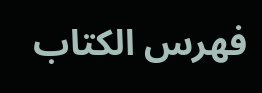فهرس الكتاب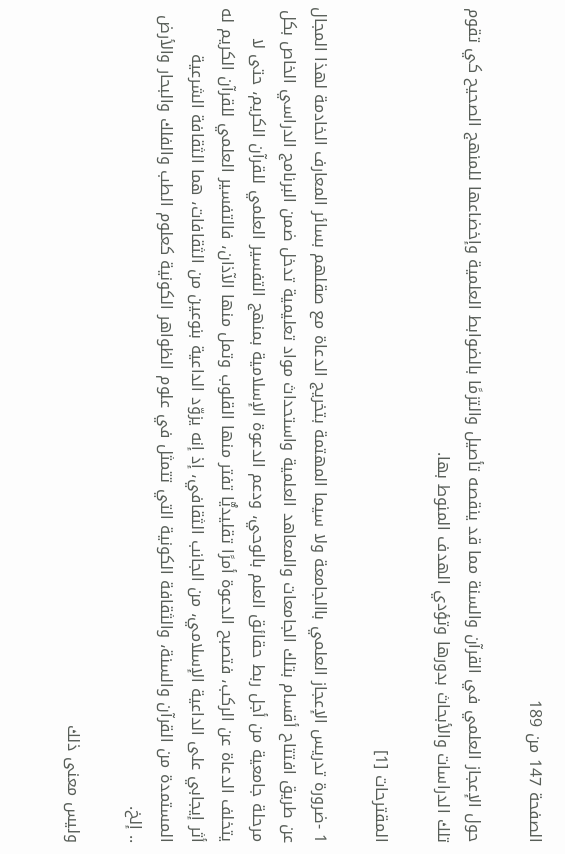الصفحة 147 من 189

حول الإعجاز العلمي في القرآن والسنة مما قد ينقصه تأصيل والتزمًا بالضوابط العلمية وإخضاعها للمنهج الصحيح كي تقوم تلك الدراسات والأبحاث بدورها وتؤدي الهدف المنوط بها.

المقترحات [1]

1 -ضرورة تدريس الإعجاز العلمي باالجامعة ولا سيما المهتمة بتخريج الدعاة مع صقلهم بسائر المعارف الخادمة لهذا المجال عن طريق افتتاح أقسام بتلك الجامعات والمعاهد العلمية واستحداث مواد تعليمية تدخل ضمن البرنامج الدراسي الخاص بكل مرحلة جامعية من أجل ربط حقائق العلم بالوحي، ودعم الدعوة الإسلامية بمنهج التفسير العلمي للقرآن الكريم، حتى لا يتخلف الدعاة عن الركب، فتصبح الدعوة أمرًا تقليديٌّا تفتر منها القلوب وتمل منها الآذان، فالتفسير العلمي للقرآن الكريم له أثر إيجابي على الداعية الإسلامي، من الجانب الثقافي، إذ إنه يزوّد الداعية بنوعين من الثقافات، هما الثقافة الشرعية المستمدة من القرآن والسنة، والثقافة الكونية التي تتمثل في علوم الظواهر الكونية كعلوم الطب والفلك والبحار والأرض .. إلخ.

وليس معنى ذلك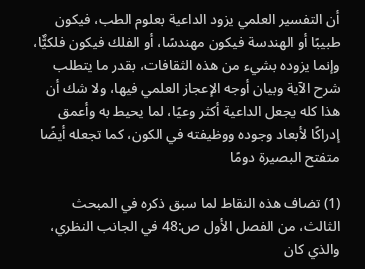أن التفسير العلمي يزود الداعية بعلوم الطب، فيكون طبيبًا أو الهندسة فيكون مهندسًا، أو الفلك فيكون فلكيٌّا، وإنما يزوده بشيء من هذه الثقافات، بقدر ما يتطلب شرح الآية وبيان أوجه الإعجاز العلمي فيها، ولا شك أن هذا كله يجعل الداعية أكثر وعيًا، لما يحيط به وأعمق إدراكًا لأبعاد وجوده ووظيفته في الكون، كما تجعله أيضًا متفتح البصيرة دومًا

(1) تضاف هذه النقاط لما سبق ذكره في المبحث الثالث، من الفصل الأول ص:48 في الجانب النظري، والذي كان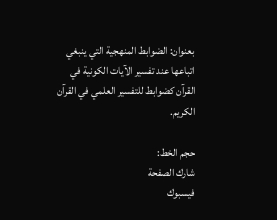بعنوان: الضوابط المنهجية التي ينبغي اتباعها عند تفسير الآيات الكونية في القرآن كضوابط للتفسير العلمي في القرآن الكريم.

حجم الخط:
شارك الصفحة
فيسبوك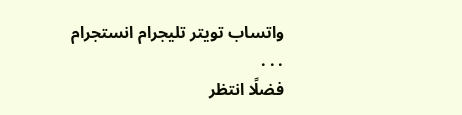واتساب تويتر تليجرام انستجرام
. . .
فضلًا انتظر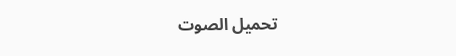تحميل الصوت